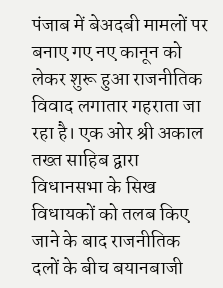पंजाब में बेअदबी मामलों पर बनाए गए नए कानून को लेकर शुरू हुआ राजनीतिक विवाद लगातार गहराता जा रहा है। एक ओर श्री अकाल तख्त साहिब द्वारा विधानसभा के सिख विधायकों को तलब किए जाने के बाद राजनीतिक दलों के बीच बयानबाजी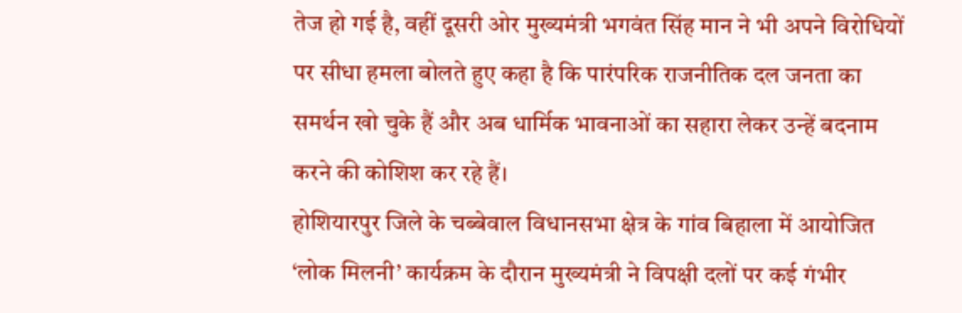तेज हो गई है, वहीं दूसरी ओर मुख्यमंत्री भगवंत सिंह मान ने भी अपने विरोधियों पर सीधा हमला बोलते हुए कहा है कि पारंपरिक राजनीतिक दल जनता का समर्थन खो चुके हैं और अब धार्मिक भावनाओं का सहारा लेकर उन्हें बदनाम करने की कोशिश कर रहे हैं।
होशियारपुर जिले के चब्बेवाल विधानसभा क्षेत्र के गांव बिहाला में आयोजित ‘लोक मिलनी’ कार्यक्रम के दौरान मुख्यमंत्री ने विपक्षी दलों पर कई गंभीर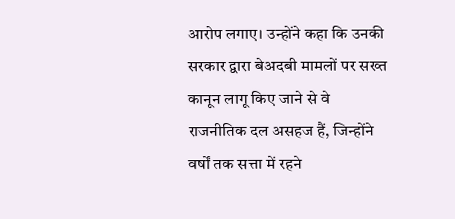आरोप लगाए। उन्होंने कहा कि उनकी सरकार द्वारा बेअदबी मामलों पर सख्त कानून लागू किए जाने से वे राजनीतिक दल असहज हैं, जिन्होंने वर्षों तक सत्ता में रहने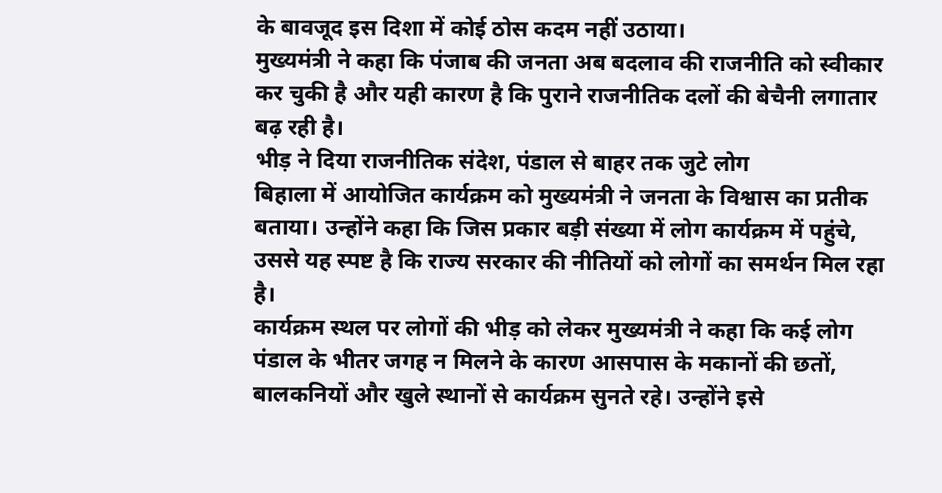के बावजूद इस दिशा में कोई ठोस कदम नहीं उठाया।
मुख्यमंत्री ने कहा कि पंजाब की जनता अब बदलाव की राजनीति को स्वीकार कर चुकी है और यही कारण है कि पुराने राजनीतिक दलों की बेचैनी लगातार बढ़ रही है।
भीड़ ने दिया राजनीतिक संदेश, पंडाल से बाहर तक जुटे लोग
बिहाला में आयोजित कार्यक्रम को मुख्यमंत्री ने जनता के विश्वास का प्रतीक बताया। उन्होंने कहा कि जिस प्रकार बड़ी संख्या में लोग कार्यक्रम में पहुंचे, उससे यह स्पष्ट है कि राज्य सरकार की नीतियों को लोगों का समर्थन मिल रहा है।
कार्यक्रम स्थल पर लोगों की भीड़ को लेकर मुख्यमंत्री ने कहा कि कई लोग पंडाल के भीतर जगह न मिलने के कारण आसपास के मकानों की छतों, बालकनियों और खुले स्थानों से कार्यक्रम सुनते रहे। उन्होंने इसे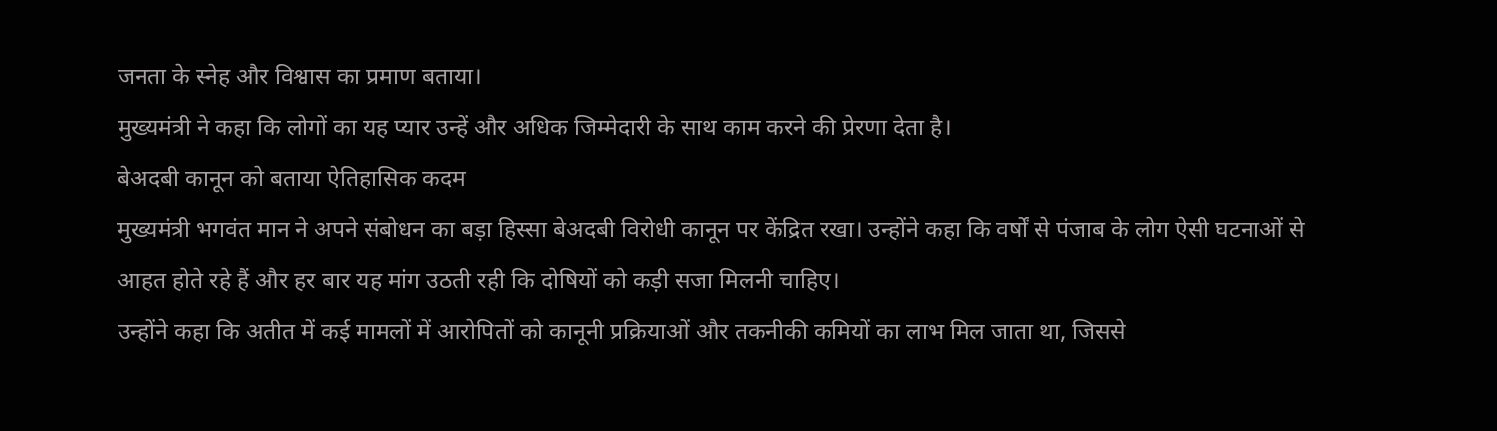जनता के स्नेह और विश्वास का प्रमाण बताया।
मुख्यमंत्री ने कहा कि लोगों का यह प्यार उन्हें और अधिक जिम्मेदारी के साथ काम करने की प्रेरणा देता है।
बेअदबी कानून को बताया ऐतिहासिक कदम
मुख्यमंत्री भगवंत मान ने अपने संबोधन का बड़ा हिस्सा बेअदबी विरोधी कानून पर केंद्रित रखा। उन्होंने कहा कि वर्षों से पंजाब के लोग ऐसी घटनाओं से आहत होते रहे हैं और हर बार यह मांग उठती रही कि दोषियों को कड़ी सजा मिलनी चाहिए।
उन्होंने कहा कि अतीत में कई मामलों में आरोपितों को कानूनी प्रक्रियाओं और तकनीकी कमियों का लाभ मिल जाता था, जिससे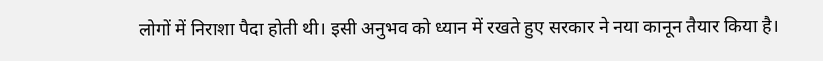लोगों में निराशा पैदा होती थी। इसी अनुभव को ध्यान में रखते हुए सरकार ने नया कानून तैयार किया है।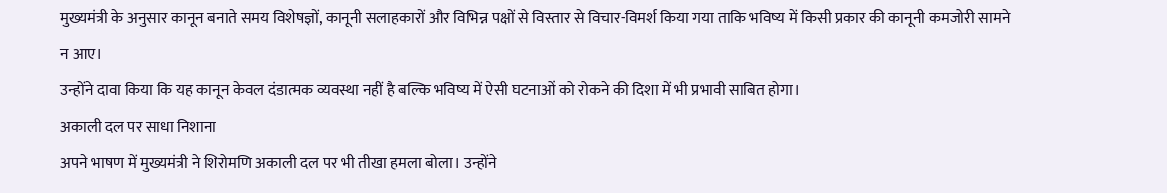मुख्यमंत्री के अनुसार कानून बनाते समय विशेषज्ञों, कानूनी सलाहकारों और विभिन्न पक्षों से विस्तार से विचार-विमर्श किया गया ताकि भविष्य में किसी प्रकार की कानूनी कमजोरी सामने न आए।
उन्होंने दावा किया कि यह कानून केवल दंडात्मक व्यवस्था नहीं है बल्कि भविष्य में ऐसी घटनाओं को रोकने की दिशा में भी प्रभावी साबित होगा।
अकाली दल पर साधा निशाना
अपने भाषण में मुख्यमंत्री ने शिरोमणि अकाली दल पर भी तीखा हमला बोला। उन्होंने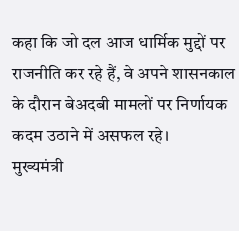कहा कि जो दल आज धार्मिक मुद्दों पर राजनीति कर रहे हैं, वे अपने शासनकाल के दौरान बेअदबी मामलों पर निर्णायक कदम उठाने में असफल रहे।
मुख्यमंत्री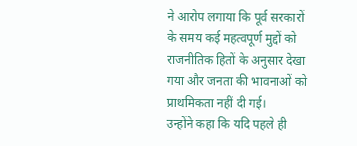ने आरोप लगाया कि पूर्व सरकारों के समय कई महत्वपूर्ण मुद्दों को राजनीतिक हितों के अनुसार देखा गया और जनता की भावनाओं को प्राथमिकता नहीं दी गई।
उन्होंने कहा कि यदि पहले ही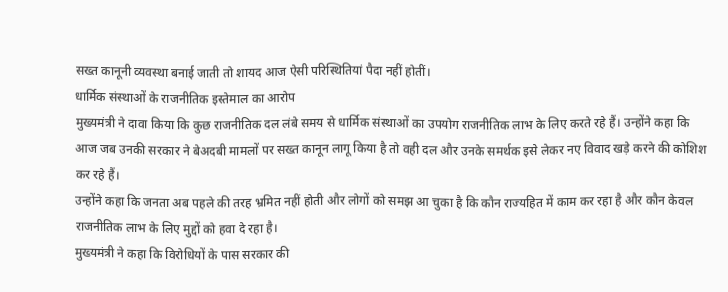सख्त कानूनी व्यवस्था बनाई जाती तो शायद आज ऐसी परिस्थितियां पैदा नहीं होतीं।
धार्मिक संस्थाओं के राजनीतिक इस्तेमाल का आरोप
मुख्यमंत्री ने दावा किया कि कुछ राजनीतिक दल लंबे समय से धार्मिक संस्थाओं का उपयोग राजनीतिक लाभ के लिए करते रहे हैं। उन्होंने कहा कि आज जब उनकी सरकार ने बेअदबी मामलों पर सख्त कानून लागू किया है तो वही दल और उनके समर्थक इसे लेकर नए विवाद खड़े करने की कोशिश कर रहे हैं।
उन्होंने कहा कि जनता अब पहले की तरह भ्रमित नहीं होती और लोगों को समझ आ चुका है कि कौन राज्यहित में काम कर रहा है और कौन केवल राजनीतिक लाभ के लिए मुद्दों को हवा दे रहा है।
मुख्यमंत्री ने कहा कि विरोधियों के पास सरकार की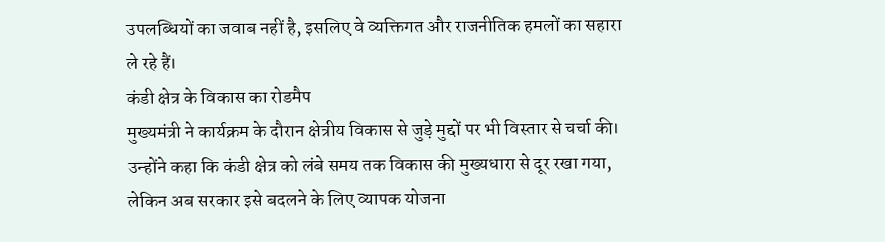उपलब्धियों का जवाब नहीं है, इसलिए वे व्यक्तिगत और राजनीतिक हमलों का सहारा ले रहे हैं।
कंडी क्षेत्र के विकास का रोडमैप
मुख्यमंत्री ने कार्यक्रम के दौरान क्षेत्रीय विकास से जुड़े मुद्दों पर भी विस्तार से चर्चा की। उन्होंने कहा कि कंडी क्षेत्र को लंबे समय तक विकास की मुख्यधारा से दूर रखा गया, लेकिन अब सरकार इसे बदलने के लिए व्यापक योजना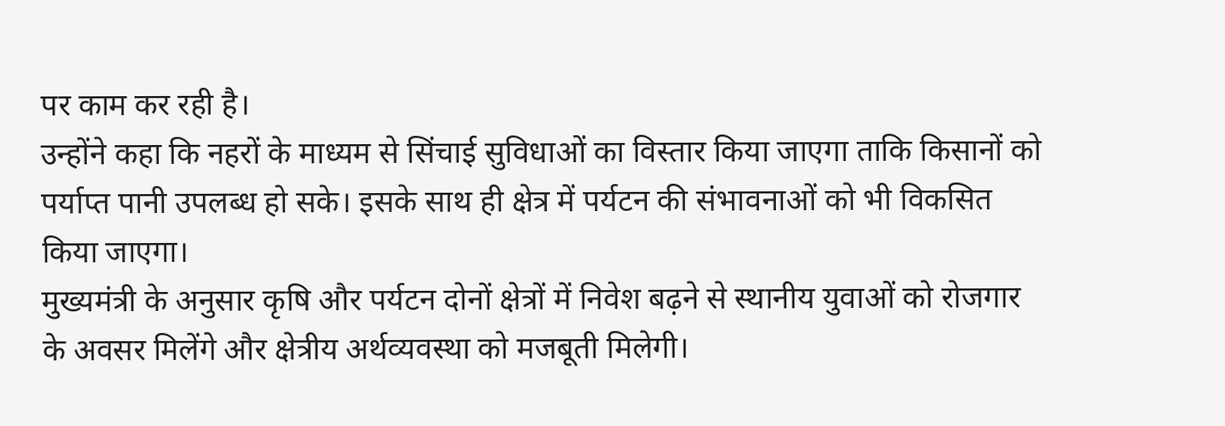पर काम कर रही है।
उन्होंने कहा कि नहरों के माध्यम से सिंचाई सुविधाओं का विस्तार किया जाएगा ताकि किसानों को पर्याप्त पानी उपलब्ध हो सके। इसके साथ ही क्षेत्र में पर्यटन की संभावनाओं को भी विकसित किया जाएगा।
मुख्यमंत्री के अनुसार कृषि और पर्यटन दोनों क्षेत्रों में निवेश बढ़ने से स्थानीय युवाओं को रोजगार के अवसर मिलेंगे और क्षेत्रीय अर्थव्यवस्था को मजबूती मिलेगी।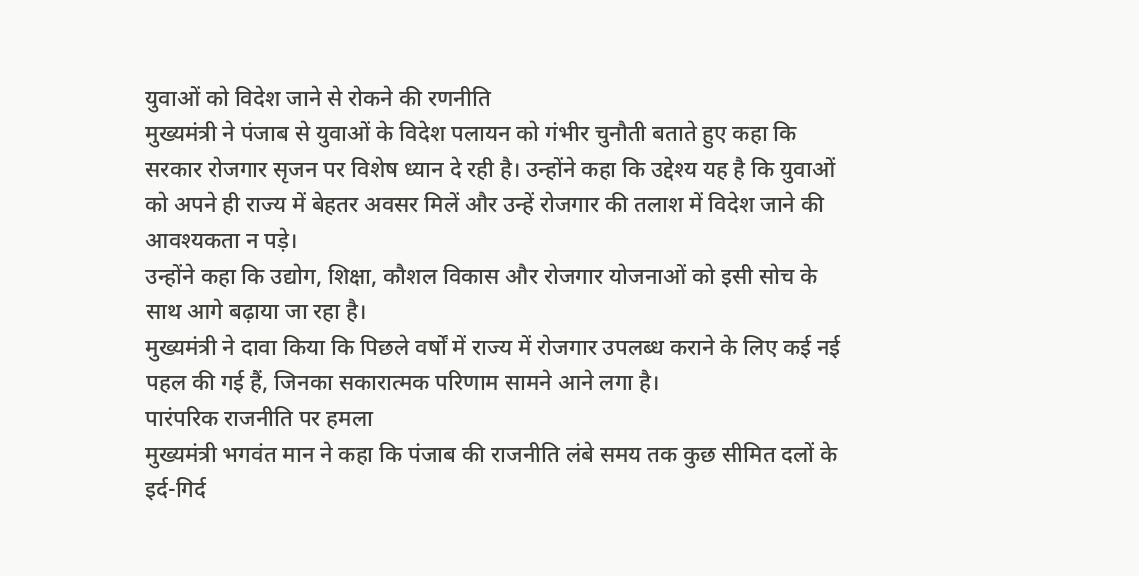युवाओं को विदेश जाने से रोकने की रणनीति
मुख्यमंत्री ने पंजाब से युवाओं के विदेश पलायन को गंभीर चुनौती बताते हुए कहा कि सरकार रोजगार सृजन पर विशेष ध्यान दे रही है। उन्होंने कहा कि उद्देश्य यह है कि युवाओं को अपने ही राज्य में बेहतर अवसर मिलें और उन्हें रोजगार की तलाश में विदेश जाने की आवश्यकता न पड़े।
उन्होंने कहा कि उद्योग, शिक्षा, कौशल विकास और रोजगार योजनाओं को इसी सोच के साथ आगे बढ़ाया जा रहा है।
मुख्यमंत्री ने दावा किया कि पिछले वर्षों में राज्य में रोजगार उपलब्ध कराने के लिए कई नई पहल की गई हैं, जिनका सकारात्मक परिणाम सामने आने लगा है।
पारंपरिक राजनीति पर हमला
मुख्यमंत्री भगवंत मान ने कहा कि पंजाब की राजनीति लंबे समय तक कुछ सीमित दलों के इर्द-गिर्द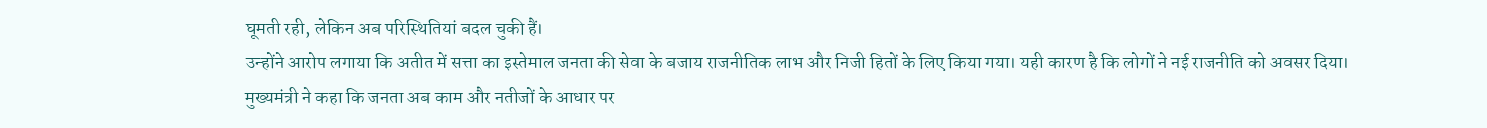घूमती रही, लेकिन अब परिस्थितियां बदल चुकी हैं।
उन्होंने आरोप लगाया कि अतीत में सत्ता का इस्तेमाल जनता की सेवा के बजाय राजनीतिक लाभ और निजी हितों के लिए किया गया। यही कारण है कि लोगों ने नई राजनीति को अवसर दिया।
मुख्यमंत्री ने कहा कि जनता अब काम और नतीजों के आधार पर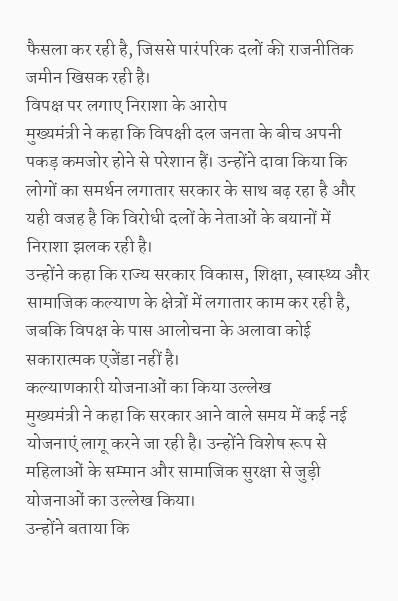फैसला कर रही है, जिससे पारंपरिक दलों की राजनीतिक जमीन खिसक रही है।
विपक्ष पर लगाए निराशा के आरोप
मुख्यमंत्री ने कहा कि विपक्षी दल जनता के बीच अपनी पकड़ कमजोर होने से परेशान हैं। उन्होंने दावा किया कि लोगों का समर्थन लगातार सरकार के साथ बढ़ रहा है और यही वजह है कि विरोधी दलों के नेताओं के बयानों में निराशा झलक रही है।
उन्होंने कहा कि राज्य सरकार विकास, शिक्षा, स्वास्थ्य और सामाजिक कल्याण के क्षेत्रों में लगातार काम कर रही है, जबकि विपक्ष के पास आलोचना के अलावा कोई सकारात्मक एजेंडा नहीं है।
कल्याणकारी योजनाओं का किया उल्लेख
मुख्यमंत्री ने कहा कि सरकार आने वाले समय में कई नई योजनाएं लागू करने जा रही है। उन्होंने विशेष रूप से महिलाओं के सम्मान और सामाजिक सुरक्षा से जुड़ी योजनाओं का उल्लेख किया।
उन्होंने बताया कि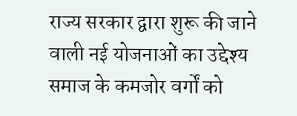राज्य सरकार द्वारा शुरू की जाने वाली नई योजनाओं का उद्देश्य समाज के कमजोर वर्गों को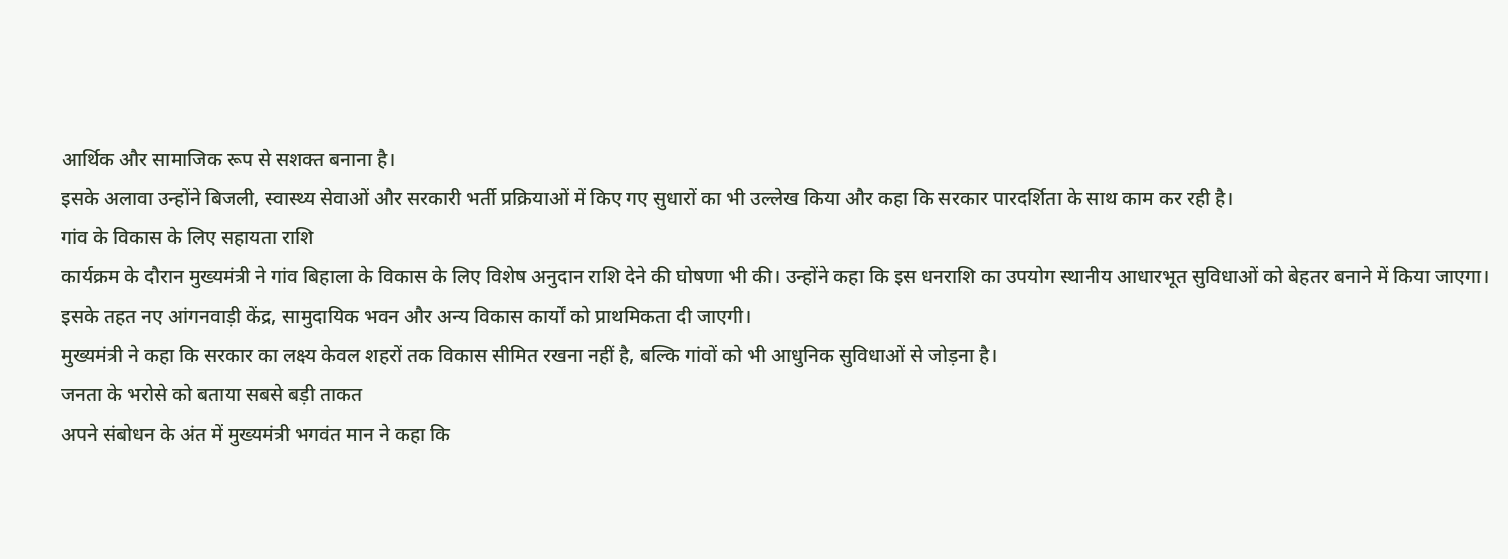आर्थिक और सामाजिक रूप से सशक्त बनाना है।
इसके अलावा उन्होंने बिजली, स्वास्थ्य सेवाओं और सरकारी भर्ती प्रक्रियाओं में किए गए सुधारों का भी उल्लेख किया और कहा कि सरकार पारदर्शिता के साथ काम कर रही है।
गांव के विकास के लिए सहायता राशि
कार्यक्रम के दौरान मुख्यमंत्री ने गांव बिहाला के विकास के लिए विशेष अनुदान राशि देने की घोषणा भी की। उन्होंने कहा कि इस धनराशि का उपयोग स्थानीय आधारभूत सुविधाओं को बेहतर बनाने में किया जाएगा।
इसके तहत नए आंगनवाड़ी केंद्र, सामुदायिक भवन और अन्य विकास कार्यों को प्राथमिकता दी जाएगी।
मुख्यमंत्री ने कहा कि सरकार का लक्ष्य केवल शहरों तक विकास सीमित रखना नहीं है, बल्कि गांवों को भी आधुनिक सुविधाओं से जोड़ना है।
जनता के भरोसे को बताया सबसे बड़ी ताकत
अपने संबोधन के अंत में मुख्यमंत्री भगवंत मान ने कहा कि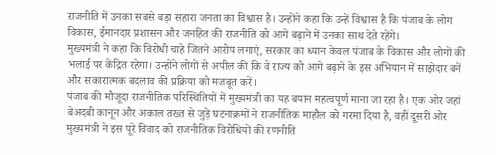राजनीति में उनका सबसे बड़ा सहारा जनता का विश्वास है। उन्होंने कहा कि उन्हें विश्वास है कि पंजाब के लोग विकास, ईमानदार प्रशासन और जनहित की राजनीति को आगे बढ़ाने में उनका साथ देते रहेंगे।
मुख्यमंत्री ने कहा कि विरोधी चाहे जितने आरोप लगाएं, सरकार का ध्यान केवल पंजाब के विकास और लोगों की भलाई पर केंद्रित रहेगा। उन्होंने लोगों से अपील की कि वे राज्य को आगे बढ़ाने के इस अभियान में साझेदार बनें और सकारात्मक बदलाव की प्रक्रिया को मजबूत करें।
पंजाब की मौजूदा राजनीतिक परिस्थितियों में मुख्यमंत्री का यह बयान महत्वपूर्ण माना जा रहा है। एक ओर जहां बेअदबी कानून और अकाल तख्त से जुड़े घटनाक्रमों ने राजनीतिक माहौल को गरमा दिया है, वहीं दूसरी ओर मुख्यमंत्री ने इस पूरे विवाद को राजनीतिक विरोधियों की रणनीति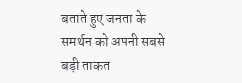बताते हुए जनता के समर्थन को अपनी सबसे बड़ी ताकत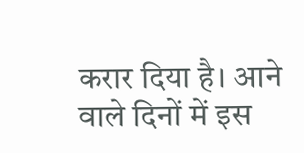करार दिया है। आने वाले दिनों में इस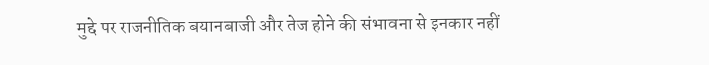मुद्दे पर राजनीतिक बयानबाजी और तेज होने की संभावना से इनकार नहीं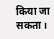किया जा सकता।